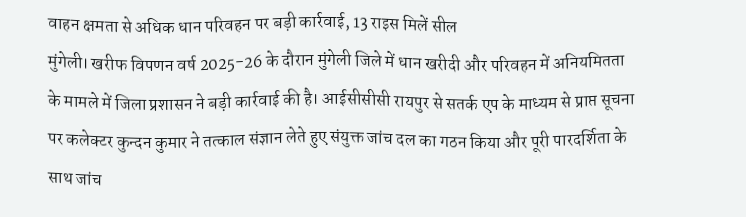वाहन क्षमता से अधिक धान परिवहन पर बड़ी कार्रवाई, 13 राइस मिलें सील
मुंगेली। खरीफ विपणन वर्ष 2025-26 के दौरान मुंगेली जिले में धान खरीदी और परिवहन में अनियमितता के मामले में जिला प्रशासन ने बड़ी कार्रवाई की है। आईसीसीसी रायपुर से सतर्क एप के माध्यम से प्राप्त सूचना पर कलेक्टर कुन्दन कुमार ने तत्काल संज्ञान लेते हुए संयुक्त जांच दल का गठन किया और पूरी पारदर्शिता के साथ जांच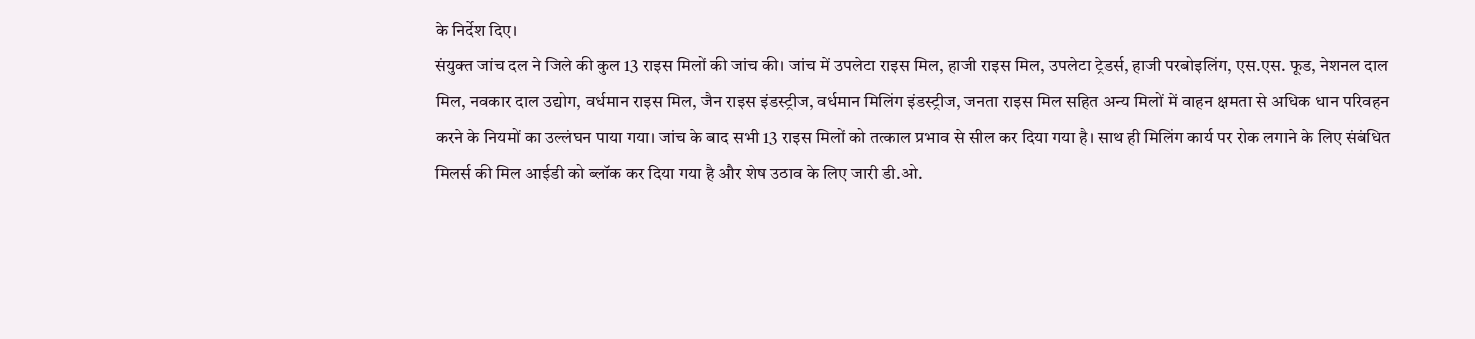के निर्देश दिए।
संयुक्त जांच दल ने जिले की कुल 13 राइस मिलों की जांच की। जांच में उपलेटा राइस मिल, हाजी राइस मिल, उपलेटा ट्रेडर्स, हाजी परबोइलिंग, एस.एस. फूड, नेशनल दाल मिल, नवकार दाल उद्योग, वर्धमान राइस मिल, जैन राइस इंडस्ट्रीज, वर्धमान मिलिंग इंडस्ट्रीज, जनता राइस मिल सहित अन्य मिलों में वाहन क्षमता से अधिक धान परिवहन करने के नियमों का उल्लंघन पाया गया। जांच के बाद सभी 13 राइस मिलों को तत्काल प्रभाव से सील कर दिया गया है। साथ ही मिलिंग कार्य पर रोक लगाने के लिए संबंधित मिलर्स की मिल आईडी को ब्लॉक कर दिया गया है और शेष उठाव के लिए जारी डी.ओ.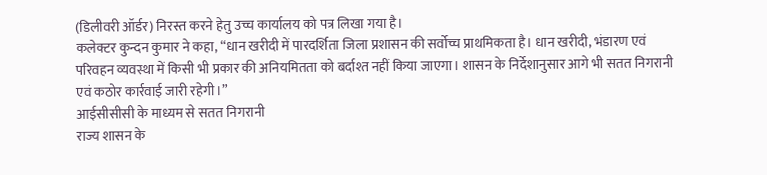(डिलीवरी ऑर्डर) निरस्त करने हेतु उच्च कार्यालय को पत्र लिखा गया है।
कलेक्टर कुन्दन कुमार ने कहा, “धान खरीदी में पारदर्शिता जिला प्रशासन की सर्वोच्च प्राथमिकता है। धान खरीदी, भंडारण एवं परिवहन व्यवस्था में किसी भी प्रकार की अनियमितता को बर्दाश्त नहीं किया जाएगा। शासन के निर्देशानुसार आगे भी सतत निगरानी एवं कठोर कार्रवाई जारी रहेगी।”
आईसीसीसी के माध्यम से सतत निगरानी
राज्य शासन के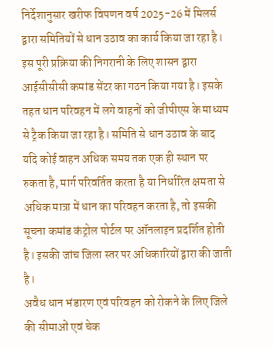निर्देशानुसार खरीफ विपणन वर्ष 2025-26 में मिलर्स द्वारा समितियों से धान उठाव का कार्य किया जा रहा है। इस पूरी प्रक्रिया की निगरानी के लिए शासन द्वारा आईसीसीसी कमांड सेंटर का गठन किया गया है। इसके तहत धान परिवहन में लगे वाहनों को जीपीएस के माध्यम से ट्रैक किया जा रहा है। समिति से धान उठाव के बाद यदि कोई वाहन अधिक समय तक एक ही स्थान पर रुकता है, मार्ग परिवर्तित करता है या निर्धारित क्षमता से अधिक मात्रा में धान का परिवहन करता है, तो इसकी सूचना कमांड कंट्रोल पोर्टल पर ऑनलाइन प्रदर्शित होती है। इसकी जांच जिला स्तर पर अधिकारियों द्वारा की जाती है।
अवैध धान भंडारण एवं परिवहन को रोकने के लिए जिले की सीमाओं एवं चेक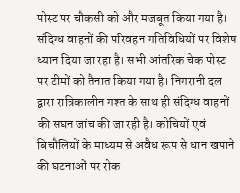पोस्ट पर चौकसी को और मजबूत किया गया है। संदिग्ध वाहनों की परिवहन गतिविधियों पर विशेष ध्यान दिया जा रहा है। सभी आंतरिक चेक पोस्ट पर टीमों को तैनात किया गया है। निगरानी दल द्वारा रात्रिकालीन गश्त के साथ ही संदिग्ध वाहनों की सघन जांच की जा रही है। कोचियों एवं बिचौलियों के माध्यम से अवैध रूप से धान खपाने की घटनाओं पर रोक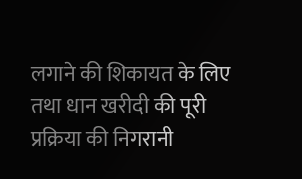लगाने की शिकायत के लिए तथा धान खरीदी की पूरी प्रक्रिया की निगरानी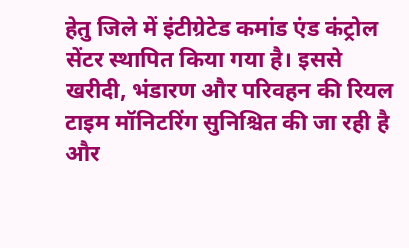हेतु जिले में इंटीग्रेटेड कमांड एंड कंट्रोल सेंटर स्थापित किया गया है। इससे खरीदी, भंडारण और परिवहन की रियल टाइम मॉनिटरिंग सुनिश्चित की जा रही है और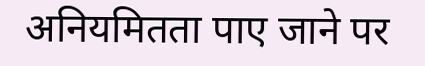अनियमितता पाए जाने पर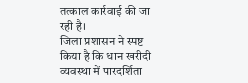तत्काल कार्रवाई की जा रही है।
जिला प्रशासन ने स्पष्ट किया है कि धान खरीदी व्यवस्था में पारदर्शिता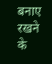बनाए रखने के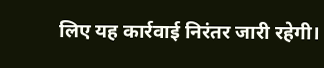लिए यह कार्रवाई निरंतर जारी रहेगी।